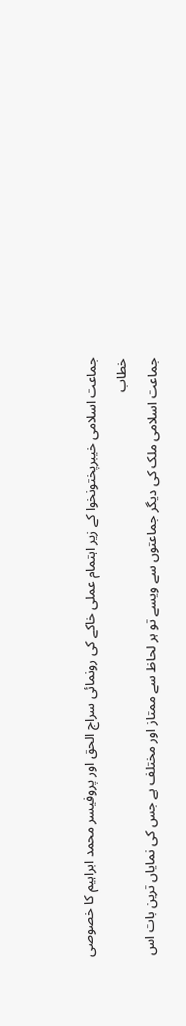جماعت اسلامی خیبرپختونخوا کے زیر اہتمام عملی خاکے کی رونمائی سراج الحق اور پروفیسر محمد ابراہیم کا خصوصی خطاب
جماعت اسلامی ملک کی دیگر جماعتوں سے ویسے تو ہر لحاظ سے ممتاز اور مختلف ہے جس کی نمایاں ترین بات اس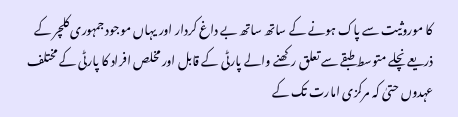کا موروثیت سے پاک ہونے کے ساتھ ساتھ بے داغ کردار اور یہاں موجود جمہوری کلچر کے ذریعے نچلے متوسط طبقے سے تعلق رکھنے والے پارٹی کے قابل اور مخلص افراد کا پارٹی کے مختلف عہدوں حتیٰ کہ مرکزی امارت تک کے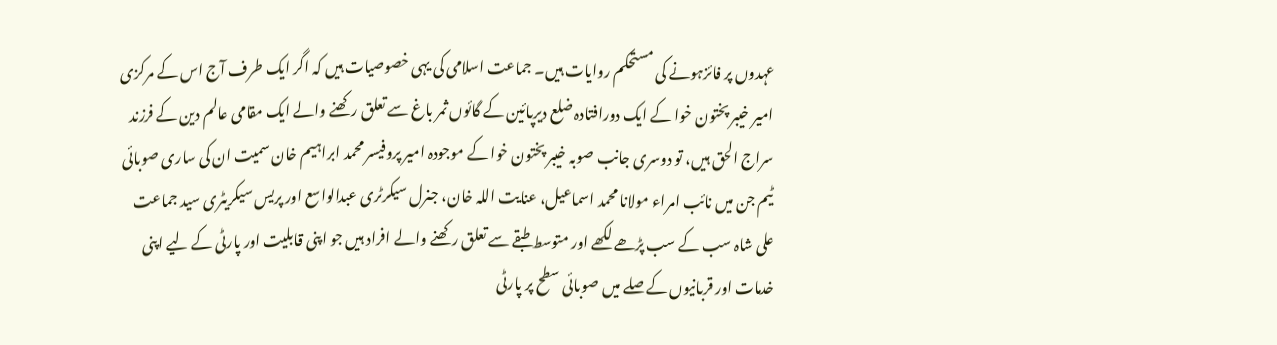عہدوں پر فائزہونے کی مستحکم روایات ہیں۔ جماعت اسلامی کی یہی خصوصیات ہیں کہ اگر ایک طرف آج اس کے مرکزی امیر خیبر پختون خوا کے ایک دورافتادہ ضلع دیرپائین کے گائوں ثمر باغ سے تعلق رکھنے والے ایک مقامی عالم دین کے فرزند سراج الحق ہیں، تو دوسری جانب صوبہ خیبر پختون خوا کے موجودہ امیر پروفیسر محمد ابراہیم خان سمیت ان کی ساری صوبائی ٹیم جن میں نائب امراء مولانا محمد اسماعیل، عنایت اللہ خان، جنرل سیکرٹری عبدالواسع اور پریس سیکریٹری سید جماعت علی شاہ سب کے سب پڑھے لکھے اور متوسط طبقے سے تعلق رکھنے والے افراد ہیں جو اپنی قابلیت اور پارٹی کے لیے اپنی خدمات اور قربانیوں کے صلے میں صوبائی سطح پر پارٹی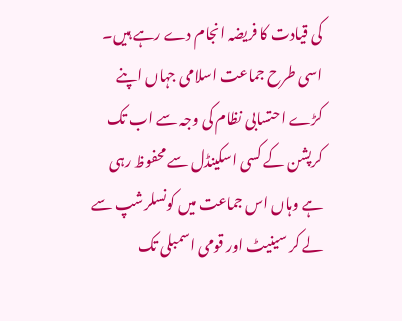کی قیادت کا فریضہ انجام دے رہے ہیں۔ اسی طرح جماعت اسلامی جہاں اپنے کڑے احتسابی نظام کی وجہ سے اب تک کرپشن کے کسی اسکینڈل سے محفوظ رہی ہے وہاں اس جماعت میں کونسلرشپ سے لے کر سینیٹ اور قومی اسمبلی تک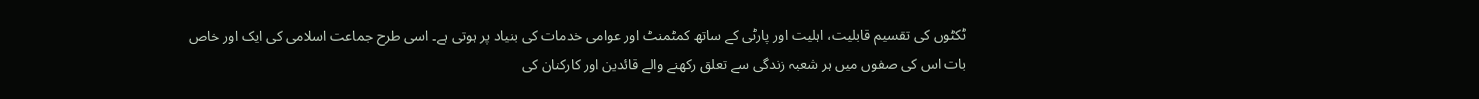ٹکٹوں کی تقسیم قابلیت، اہلیت اور پارٹی کے ساتھ کمٹمنٹ اور عوامی خدمات کی بنیاد پر ہوتی ہے۔ اسی طرح جماعت اسلامی کی ایک اور خاص بات اس کی صفوں میں ہر شعبہ زندگی سے تعلق رکھنے والے قائدین اور کارکنان کی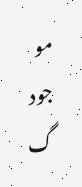موجودگ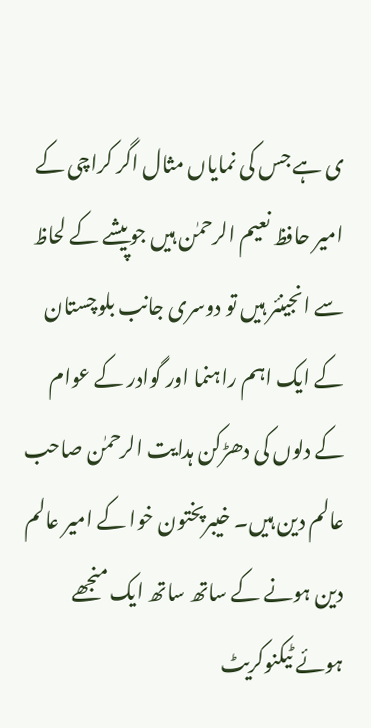ی ہے جس کی نمایاں مثال اگر کراچی کے امیر حافظ نعیم الرحمٰن ہیں جوپیشے کے لحاظ سے انجینئر ہیں تو دوسری جانب بلوچستان کے ایک اہم راہنما اور گوادر کے عوام کے دلوں کی دھڑکن ہدایت الرحمٰن صاحب عالم دین ہیں۔ خیبرپختون خوا کے امیر عالم دین ہونے کے ساتھ ساتھ ایک منجھے ہوئے ٹیکنوکریٹ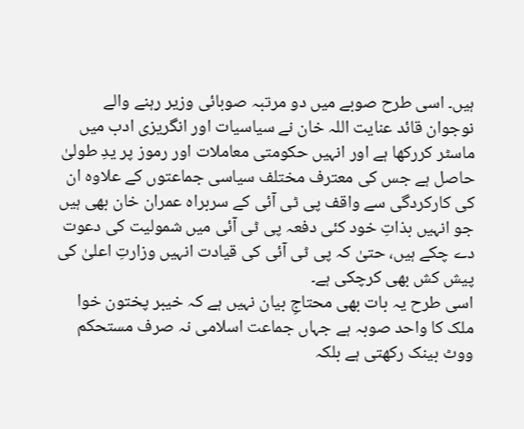ہیں۔ اسی طرح صوبے میں دو مرتبہ صوبائی وزیر رہنے والے نوجوان قائد عنایت اللہ خان نے سیاسیات اور انگریزی ادب میں ماسٹر کررکھا ہے اور انہیں حکومتی معاملات اور رموز پر یدِ طولیٰ حاصل ہے جس کی معترف مختلف سیاسی جماعتوں کے علاوہ ان کی کارکردگی سے واقف پی ٹی آئی کے سربراہ عمران خان بھی ہیں جو انہیں بذاتِ خود کئی دفعہ پی ٹی آئی میں شمولیت کی دعوت دے چکے ہیں، حتیٰ کہ پی ٹی آئی کی قیادت انہیں وزارتِ اعلیٰ کی پیش کش بھی کرچکی ہے۔
اسی طرح یہ بات بھی محتاجِ بیان نہیں ہے کہ خیبر پختون خوا ملک کا واحد صوبہ ہے جہاں جماعت اسلامی نہ صرف مستحکم ووٹ بینک رکھتی ہے بلکہ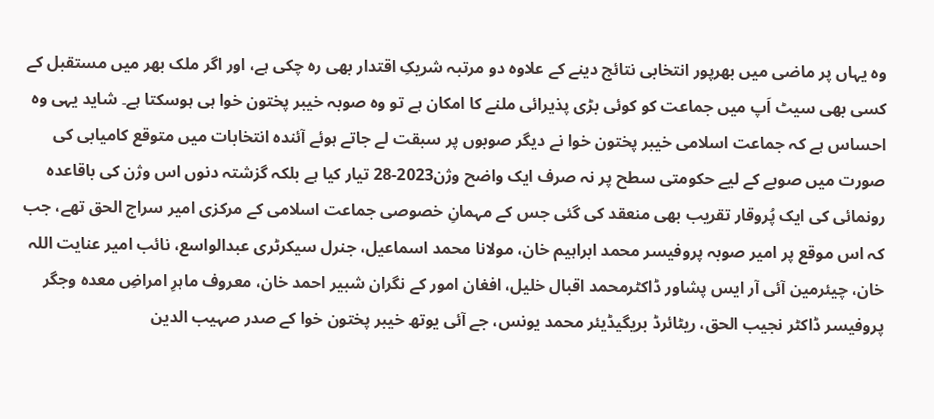وہ یہاں پر ماضی میں بھرپور انتخابی نتائج دینے کے علاوہ دو مرتبہ شریکِ اقتدار بھی رہ چکی ہے، اور اگر ملک بھر میں مستقبل کے کسی بھی سیٹ اَپ میں جماعت کو کوئی بڑی پذیرائی ملنے کا امکان ہے تو وہ صوبہ خیبر پختون خوا ہی ہوسکتا ہے۔ شاید یہی وہ احساس ہے کہ جماعت اسلامی خیبر پختون خوا نے دیگر صوبوں پر سبقت لے جاتے ہوئے آئندہ انتخابات میں متوقع کامیابی کی صورت میں صوبے کے لیے حکومتی سطح پر نہ صرف ایک واضح وژن2023-28 تیار کیا ہے بلکہ گزشتہ دنوں اس وژن کی باقاعدہ رونمائی کی ایک پُروقار تقریب بھی منعقد کی گئی جس کے مہمانِ خصوصی جماعت اسلامی کے مرکزی امیر سراج الحق تھے، جب کہ اس موقع پر امیر صوبہ پروفیسر محمد ابراہیم خان، مولانا محمد اسماعیل، جنرل سیکرٹری عبدالواسع، نائب امیر عنایت اللہ خان، چیئرمین آئی آر ایس پشاور ڈاکٹرمحمد اقبال خلیل، افغان امور کے نگران شبیر احمد خان، معروف ماہرِ امراضِ معدہ وجگر پروفیسر ڈاکٹر نجیب الحق، ریٹائرڈ بریگیڈیئر محمد یونس، جے آئی یوتھ خیبر پختون خوا کے صدر صہیب الدین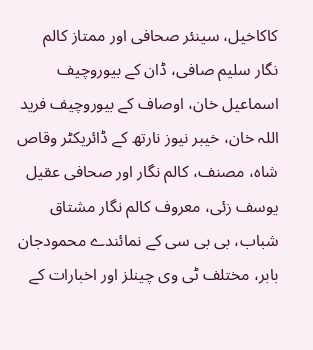کاکاخیل، سینئر صحافی اور ممتاز کالم نگار سلیم صافی، ڈان کے بیوروچیف اسماعیل خان، اوصاف کے بیوروچیف فرید اللہ خان، خیبر نیوز نارتھ کے ڈائریکٹر وقاص شاہ، مصنف، کالم نگار اور صحافی عقیل یوسف زئی، معروف کالم نگار مشتاق شباب، بی بی سی کے نمائندے محمودجان بابر، مختلف ٹی وی چینلز اور اخبارات کے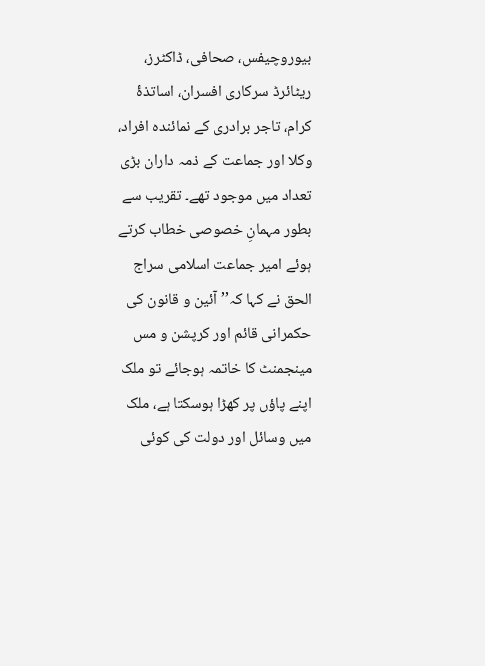بیوروچیفس، صحافی، ڈاکٹرز، ریٹائرڈ سرکاری افسران، اساتذۂ کرام، تاجر برادری کے نمائندہ افراد، وکلا اور جماعت کے ذمہ داران بڑی تعداد میں موجود تھے۔ تقریب سے بطور مہمانِ خصوصی خطاب کرتے ہوئے امیر جماعت اسلامی سراج الحق نے کہا کہ’’ آئین و قانون کی حکمرانی قائم اور کرپشن و مس مینجمنٹ کا خاتمہ ہوجائے تو ملک اپنے پاؤں پر کھڑا ہوسکتا ہے، ملک میں وسائل اور دولت کی کوئی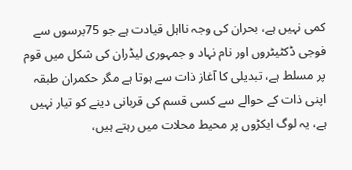کمی نہیں ہے، بحران کی وجہ نااہل قیادت ہے جو 75برسوں سے فوجی ڈکٹیٹروں اور نام نہاد و جمہوری لیڈران کی شکل میں قوم پر مسلط ہے، تبدیلی کا آغاز ذات سے ہوتا ہے مگر حکمران طبقہ اپنی ذات کے حوالے سے کسی قسم کی قربانی دینے کو تیار نہیں ہے، یہ لوگ ایکڑوں پر محیط محلات میں رہتے ہیں،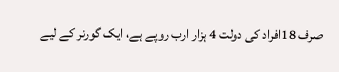صرف 18افراد کی دولت 4 ہزار ارب روپے ہے، ایک گورنر کے لیے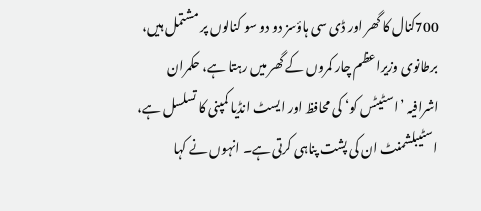700کنال کا گھر اور ڈی سی ہاؤسز دو دو سو کنالوں پر مشتمل ہیں، برطانوی وزیراعظم چار کمروں کے گھر میں رہتا ہے، حکمران اشرافیہ ’اسٹیٹس کو‘ کی محافظ اور ایسٹ انڈیا کمپنی کا تسلسل ہے، اسٹیبلشمنٹ ان کی پشت پناہی کرتی ہے۔ انہوں نے کہا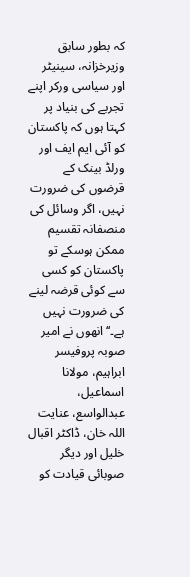کہ بطور سابق وزیرخزانہ، سینیٹر اور سیاسی ورکر اپنے تجربے کی بنیاد پر کہتا ہوں کہ پاکستان کو آئی ایم ایف اور ورلڈ بینک کے قرضوں کی ضرورت نہیں، اگر وسائل کی منصفانہ تقسیم ممکن ہوسکے تو پاکستان کو کسی سے کوئی قرضہ لینے کی ضرورت نہیں ہے۔‘‘ انھوں نے امیر صوبہ پروفیسر ابراہیم، مولانا اسماعیل، عبدالواسع، عنایت اللہ خان، ڈاکٹر اقبال خلیل اور دیگر صوبائی قیادت کو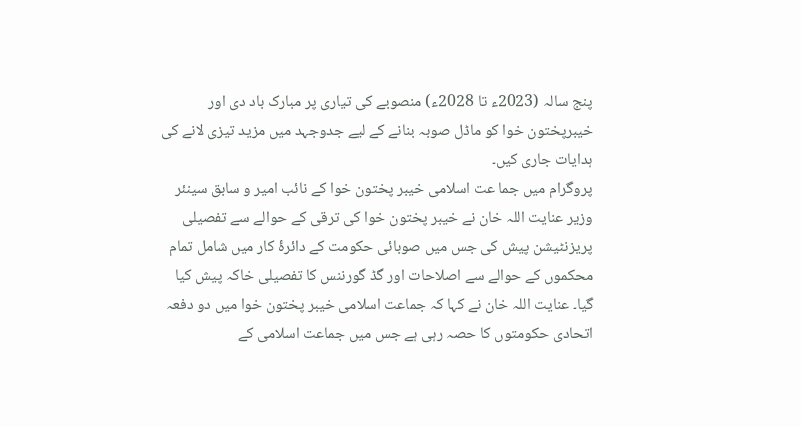پنج سالہ (2023ء تا 2028ء) منصوبے کی تیاری پر مبارک باد دی اور خیبرپختون خوا کو ماڈل صوبہ بنانے کے لیے جدوجہد میں مزید تیزی لانے کی ہدایات جاری کیں۔
پروگرام میں جما عت اسلامی خیبر پختون خوا کے نائب امیر و سابق سینئر وزیر عنایت اللہ خان نے خیبر پختون خوا کی ترقی کے حوالے سے تفصیلی پریزنٹیشن پیش کی جس میں صوبائی حکومت کے دائرۂ کار میں شامل تمام محکموں کے حوالے سے اصلاحات اور گڈ گورننس کا تفصیلی خاکہ پیش کیا گیا۔ عنایت اللہ خان نے کہا کہ جماعت اسلامی خیبر پختون خوا میں دو دفعہ اتحادی حکومتوں کا حصہ رہی ہے جس میں جماعت اسلامی کے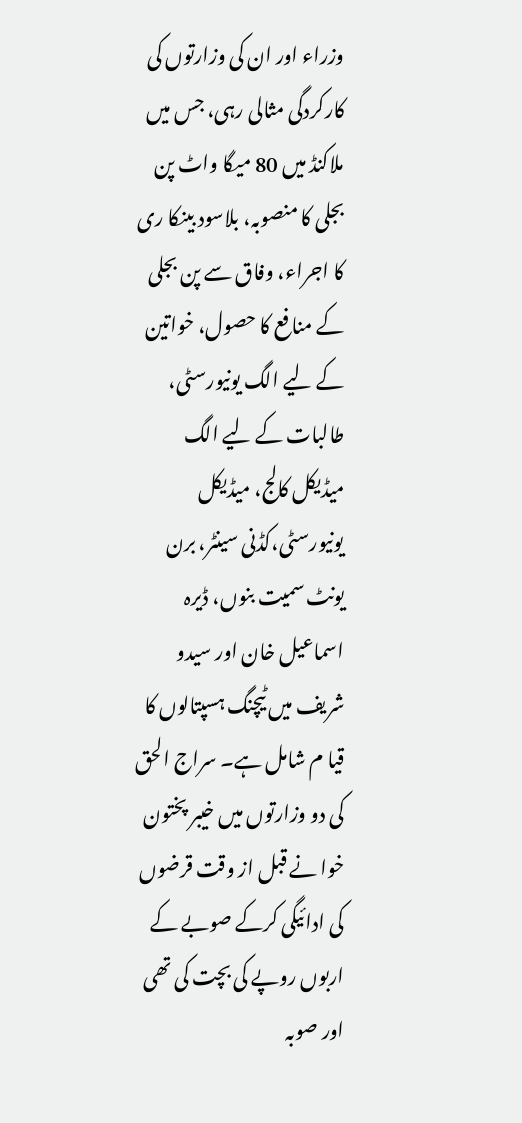وزراء اور ان کی وزارتوں کی کارکردگی مثالی رہی، جس میں ملاکنڈ میں 80 میگا واٹ پن بجلی کا منصوبہ، بلاسود بینکا ری کا اجراء، وفاق سے پن بجلی کے منافع کا حصول، خواتین کے لیے الگ یونیورسٹی، طالبات کے لیے الگ میڈیکل کالج، میڈیکل یونیورسٹی،کڈنی سینٹر، برن یونٹ سمیت بنوں، ڈیرہ اسماعیل خان اور سیدو شریف میں ٹیچنگ ہسپتالوں کا قیا م شامل ہے۔ سراج الحق کی دو وزارتوں میں خیبر پختون خوا نے قبل از وقت قرضوں کی ادائیگی کرکے صوبے کے اربوں روپے کی بچت کی تھی اور صوبہ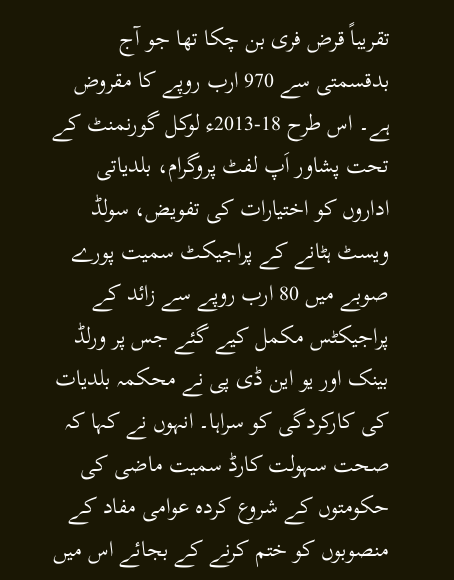تقریباً قرض فری بن چکا تھا جو آج بدقسمتی سے 970 ارب روپے کا مقروض ہے۔ اس طرح 18-2013ء لوکل گورنمنٹ کے تحت پشاور اَپ لفٹ پروگرام، بلدیاتی اداروں کو اختیارات کی تفویض، سولڈ ویسٹ ہٹانے کے پراجیکٹ سمیت پورے صوبے میں 80 ارب روپے سے زائد کے پراجیکٹس مکمل کیے گئے جس پر ورلڈ بینک اور یو این ڈی پی نے محکمہ بلدیات کی کارکردگی کو سراہا۔ انہوں نے کہا کہ صحت سہولت کارڈ سمیت ماضی کی حکومتوں کے شروع کردہ عوامی مفاد کے منصوبوں کو ختم کرنے کے بجائے اس میں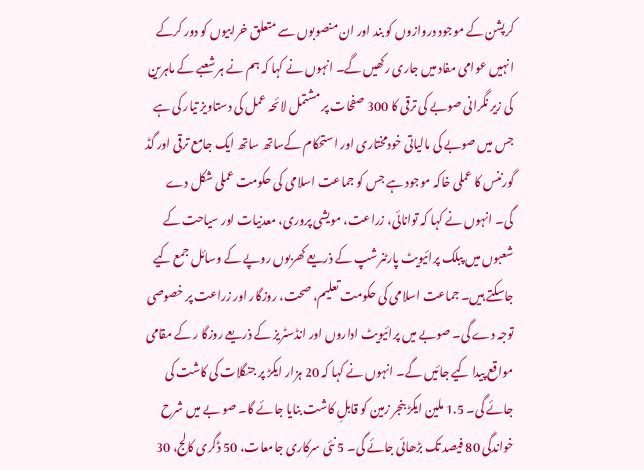کرپشن کے موجود دروازوں کو بند اور ان منصوبوں سے متعلق خرابیوں کو دور کرکے انہیں عوامی مفاد میں جاری رکھیں گے۔ انہوں نے کہا کہ ہم نے ہر شعبے کے ماہرین کی زیر نگرانی صوبے کی ترقی کا 300 صفحات پر مشتمل لائحہ عمل کی دستاویز تیار کی ہے جس میں صوبے کی مالیاتی خودمختاری اور استحکام کےساتھ ساتھ ایک جامع ترقی اور گڈ گورننس کا عملی خاکہ موجود ہے جس کو جماعت اسلامی کی حکومت عملی شکل دے گی۔ انہوں نے کہا کہ توانائی، زراعت، مویشی پروری، معدنیات اور سیاحت کے شعبوں میں پبلک پرائیویٹ پارٹنرشپ کے ذریعے کھربوں روپے کے وسائل جمع کیے جاسکتے ہیں۔ جماعت اسلامی کی حکومت تعلیم، صحت، روزگار اور زراعت پر خصوصی توجہ دے گی۔ صوبے میں پرائیویٹ اداروں اور انڈسٹریز کے ذریعے روزگا ر کے مقامی مواقع پیدا کیے جائیں گے۔ انہوں نے کہا کہ 20 ہزار ایکڑ پر جنگلات کی کاشت کی جائے گی۔ 1.5 ملین ایکڑ بنجر زمین کو قابلِ کاشت بنایا جائے گا۔ صو بے میں شرح خواندگی 80 فیصد تک بڑھائی جائے گی۔ 5 نئی سرکاری جامعات، 50 ڈگری کالج، 30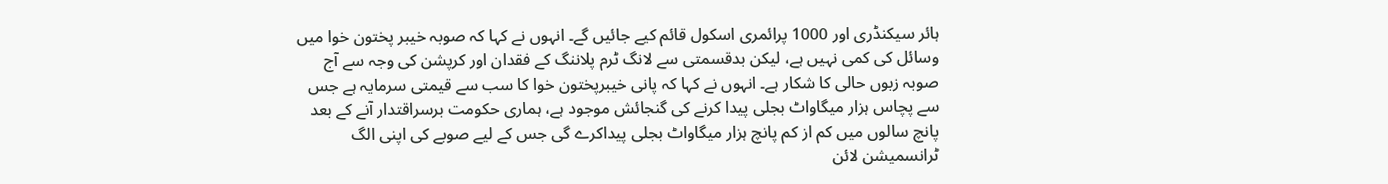ہائر سیکنڈری اور 1000 پرائمری اسکول قائم کیے جائیں گے۔ انہوں نے کہا کہ صوبہ خیبر پختون خوا میں وسائل کی کمی نہیں ہے، لیکن بدقسمتی سے لانگ ٹرم پلاننگ کے فقدان اور کرپشن کی وجہ سے آج صوبہ زبوں حالی کا شکار ہے۔ انہوں نے کہا کہ پانی خیبرپختون خوا کا سب سے قیمتی سرمایہ ہے جس سے پچاس ہزار میگاواٹ بجلی پیدا کرنے کی گنجائش موجود ہے، ہماری حکومت برسراقتدار آنے کے بعد پانچ سالوں میں کم از کم پانچ ہزار میگاواٹ بجلی پیداکرے گی جس کے لیے صوبے کی اپنی الگ ٹرانسمیشن لائن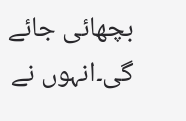بچھائی جائے گی۔انہوں نے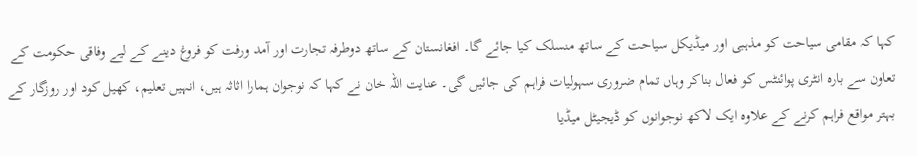کہا کہ مقامی سیاحت کو مذہبی اور میڈیکل سیاحت کے ساتھ منسلک کیا جائے گا۔ افغانستان کے ساتھ دوطرفہ تجارت اور آمد ورفت کو فروغ دینے کے لیے وفاقی حکومت کے تعاون سے بارہ انٹری پوائنٹس کو فعال بناکر وہاں تمام ضروری سہولیات فراہم کی جائیں گی۔ عنایت اللہ خان نے کہا کہ نوجوان ہمارا اثاثہ ہیں، انہیں تعلیم، کھیل کود اور روزگار کے بہتر مواقع فراہم کرنے کے علاوہ ایک لاکھ نوجوانوں کو ڈیجیٹل میڈیا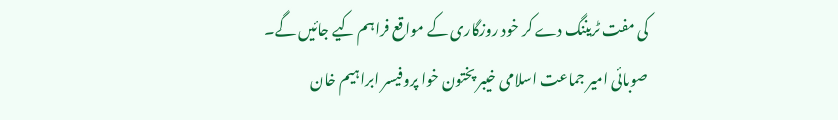کی مفت ٹریننگ دے کر خود روزگاری کے مواقع فراہم کیے جائیں گے۔
صوبائی امیر جماعت اسلامی خیبر پختون خوا پروفیسر ابراہیم خان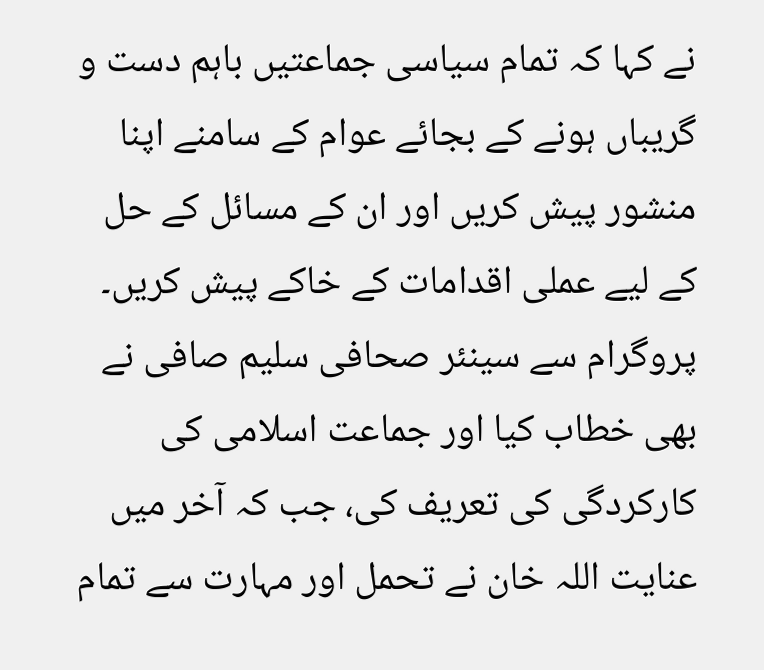نے کہا کہ تمام سیاسی جماعتیں باہم دست و گریباں ہونے کے بجائے عوام کے سامنے اپنا منشور پیش کریں اور ان کے مسائل کے حل کے لیے عملی اقدامات کے خاکے پیش کریں۔ پروگرام سے سینئر صحافی سلیم صافی نے بھی خطاب کیا اور جماعت اسلامی کی کارکردگی کی تعریف کی، جب کہ آخر میں عنایت اللہ خان نے تحمل اور مہارت سے تمام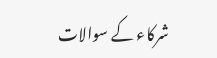شرکاء کے سوالات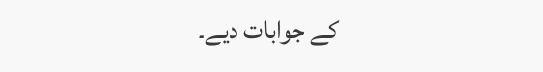کے جوابات دیے۔